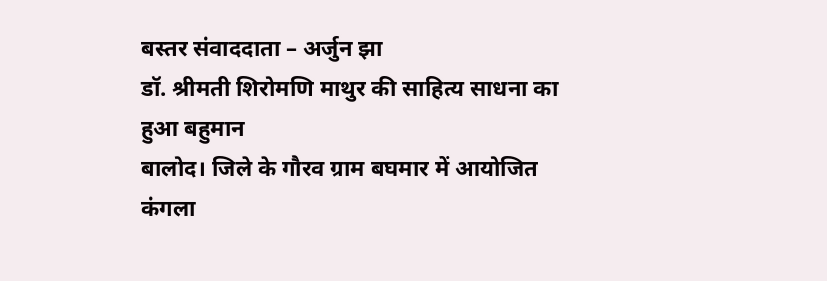बस्तर संवाददाता – अर्जुन झा
डॉ. श्रीमती शिरोमणि माथुर की साहित्य साधना का हुआ बहुमान
बालोद। जिले के गौरव ग्राम बघमार में आयोजित कंगला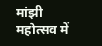मांझी महोत्सव में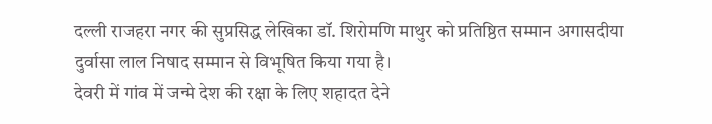दल्ली राजहरा नगर की सुप्रसिद्ध लेखिका डॉ. शिरोमणि माथुर को प्रतिष्ठित सम्मान अगासदीया दुर्वासा लाल निषाद सम्मान से विभूषित किया गया है।
देवरी में गांव में जन्मे देश की रक्षा के लिए शहादत देने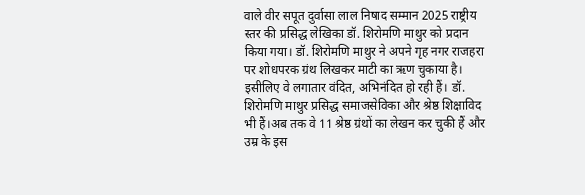वाले वीर सपूत दुर्वासा लाल निषाद सम्मान 2025 राष्ट्रीय स्तर की प्रसिद्ध लेखिका डॉ. शिरोमणि माथुर को प्रदान किया गया। डॉ. शिरोमणि माथुर ने अपने गृह नगर राजहरा पर शोधपरक ग्रंथ लिखकर माटी का ऋण चुकाया है। इसीलिए वे लगातार वंदित, अभिनंदित हो रही हैं। डॉ. शिरोमणि माथुर प्रसिद्ध समाजसेविका और श्रेष्ठ शिक्षाविद भी हैं।अब तक वे 11 श्रेष्ठ ग्रंथों का लेखन कर चुकी हैं और उम्र के इस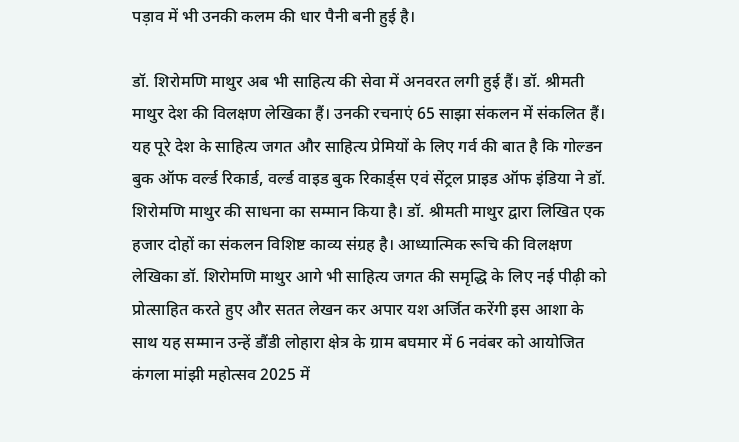पड़ाव में भी उनकी कलम की धार पैनी बनी हुई है।

डॉ. शिरोमणि माथुर अब भी साहित्य की सेवा में अनवरत लगी हुई हैं। डॉ. श्रीमती माथुर देश की विलक्षण लेखिका हैं। उनकी रचनाएं 65 साझा संकलन में संकलित हैं। यह पूरे देश के साहित्य जगत और साहित्य प्रेमियों के लिए गर्व की बात है कि गोल्डन बुक ऑफ वर्ल्ड रिकार्ड, वर्ल्ड वाइड बुक रिकार्ड्स एवं सेंट्रल प्राइड ऑफ इंडिया ने डॉ. शिरोमणि माथुर की साधना का सम्मान किया है। डॉ. श्रीमती माथुर द्वारा लिखित एक हजार दोहों का संकलन विशिष्ट काव्य संग्रह है। आध्यात्मिक रूचि की विलक्षण लेखिका डॉ. शिरोमणि माथुर आगे भी साहित्य जगत की समृद्धि के लिए नई पीढ़ी को प्रोत्साहित करते हुए और सतत लेखन कर अपार यश अर्जित करेंगी इस आशा के साथ यह सम्मान उन्हें डौंडी लोहारा क्षेत्र के ग्राम बघमार में 6 नवंबर को आयोजित कंगला मांझी महोत्सव 2025 में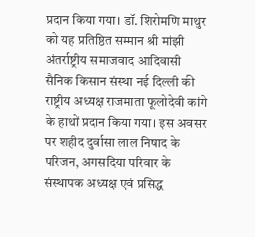प्रदान किया गया। डॉ. शिरोमणि माथुर को यह प्रतिष्ठित सम्मान श्री मांझी अंतर्राष्ट्रीय समाजवाद आदिवासी सैनिक किसान संस्था नई दिल्ली की राष्ट्रीय अध्यक्ष राजमाता फूलोदेवी कांगे के हाथों प्रदान किया गया। इस अवसर पर शहीद दुर्वासा लाल निषाद के परिजन, अगसदिया परिवार के संस्थापक अध्यक्ष एवं प्रसिद्ध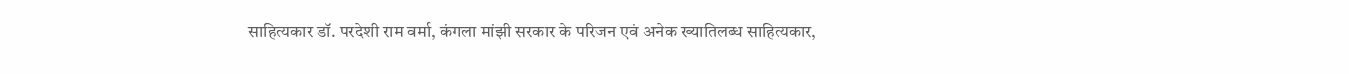साहित्यकार डॉ. परदेशी राम वर्मा, कंगला मांझी सरकार के परिजन एवं अनेक ख्यातिलब्ध साहित्यकार,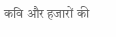कवि और हजारों की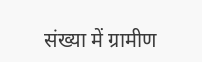संख्या में ग्रामीण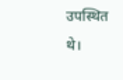उपस्थित थे।